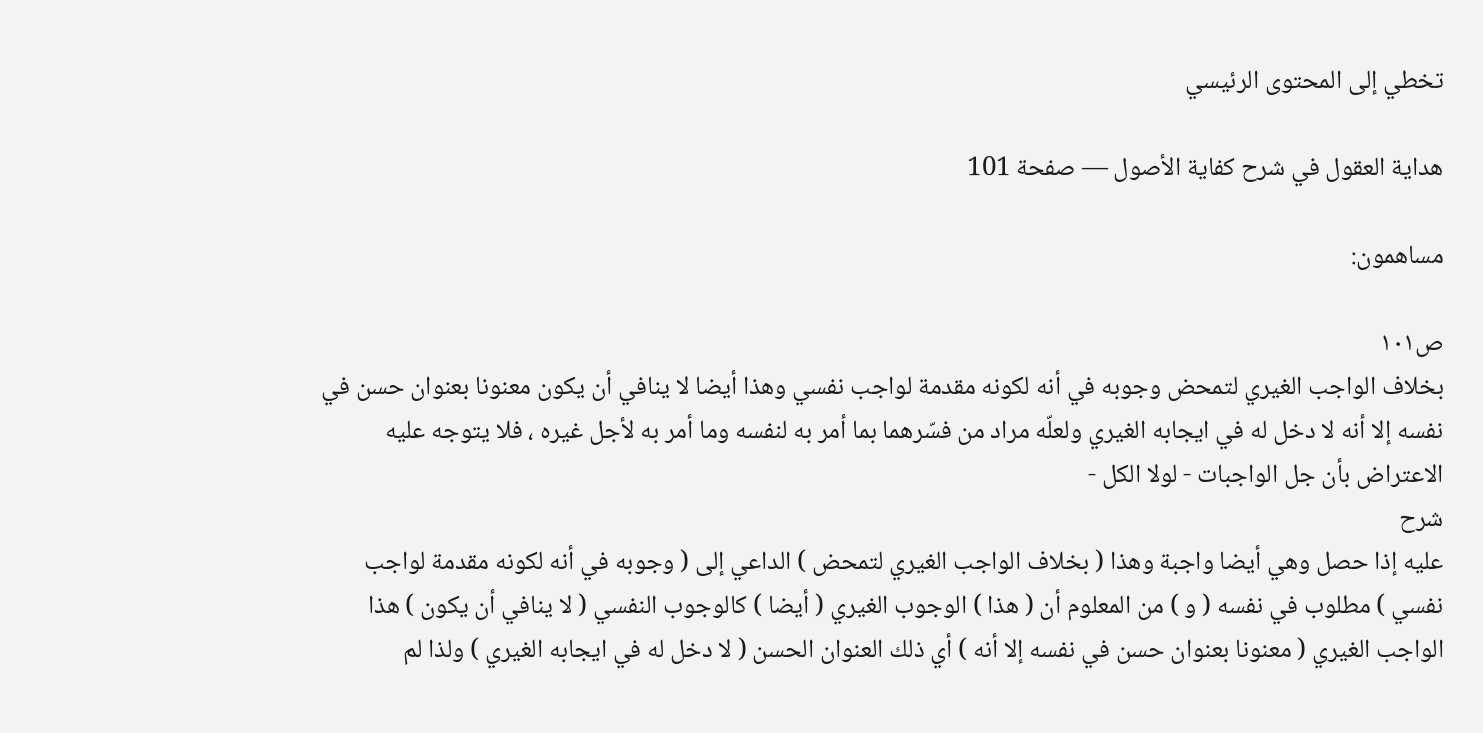تخطي إلى المحتوى الرئيسي

هداية العقول في شرح كفاية الأصول — صفحة 101

مساهمون:

ص١٠١
بخلاف الواجب الغيري لتمحض وجوبه في أنه لكونه مقدمة لواجب نفسي وهذا أيضا لا ينافي أن يكون معنونا بعنوان حسن في نفسه إلا أنه لا دخل له في ايجابه الغيري ولعلّه مراد من فسّرهما بما أمر به لنفسه وما أمر به لأجل غيره ، فلا يتوجه عليه الاعتراض بأن جل الواجبات - لولا الكل -
شرح
عليه إذا حصل وهي أيضا واجبة وهذا ( بخلاف الواجب الغيري لتمحض ) الداعي إلى ( وجوبه في أنه لكونه مقدمة لواجب نفسي ) مطلوب في نفسه ( و ) من المعلوم أن ( هذا ) الوجوب الغيري ( أيضا ) كالوجوب النفسي ( لا ينافي أن يكون ) هذا الواجب الغيري ( معنونا بعنوان حسن في نفسه إلا أنه ) أي ذلك العنوان الحسن ( لا دخل له في ايجابه الغيري ) ولذا لم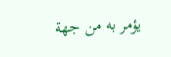يؤمر به من جهة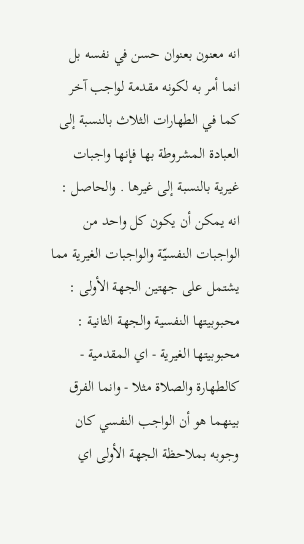انه معنون بعنوان حسن في نفسه بل انما أمر به لكونه مقدمة لواجب آخر كما في الطهارات الثلاث بالنسبة إلى العبادة المشروطة بها فإنها واجبات غيرية بالنسبة إلى غيرها . والحاصل : انه يمكن أن يكون كل واحد من الواجبات النفسيّة والواجبات الغيرية مما يشتمل على جهتين الجهة الأولى : محبوبيتها النفسية والجهة الثانية : محبوبيتها الغيرية - اي المقدمية - كالطهارة والصلاة مثلا - وانما الفرق بينهما هو أن الواجب النفسي كان وجوبه بملاحظة الجهة الأولى اي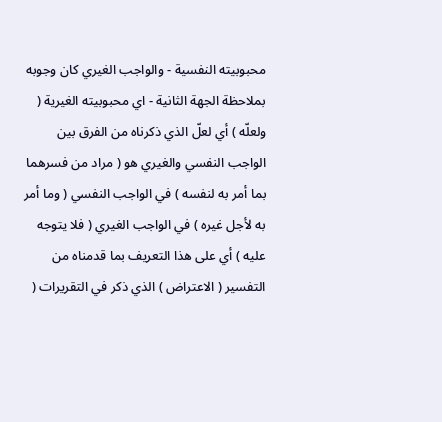محبوبيته النفسية - والواجب الغيري كان وجوبه بملاحظة الجهة الثانية - اي محبوبيته الغيرية ( ولعلّه ) أي لعلّ الذي ذكرناه من الفرق بين الواجب النفسي والغيري هو ( مراد من فسرهما بما أمر به لنفسه ) في الواجب النفسي ( وما أمر به لأجل غيره ) في الواجب الغيري ( فلا يتوجه عليه ) أي على هذا التعريف بما قدمناه من التفسير ( الاعتراض ) الذي ذكر في التقريرات (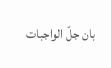بان جلّ الواجبات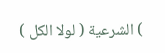) الشرعية ( لولا الكل )